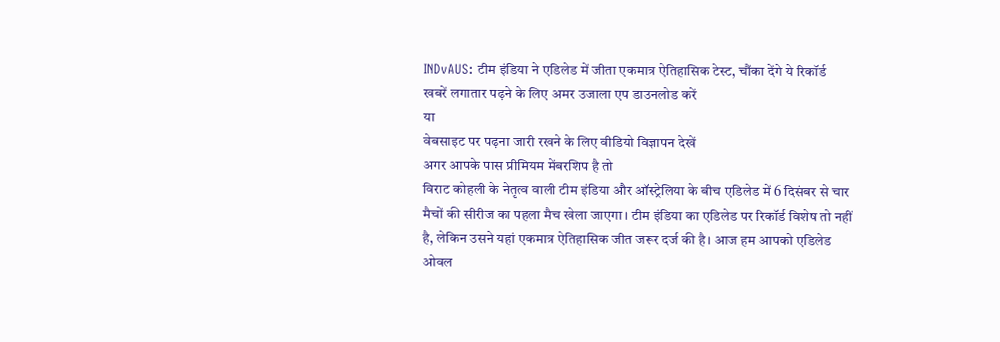INDvAUS: टीम इंडिया ने एडिलेड में जीता एकमात्र ऐतिहासिक टेस्ट, चौंका देंगे ये रिकॉर्ड
खबरें लगातार पढ़ने के लिए अमर उजाला एप डाउनलोड करें
या
वेबसाइट पर पढ़ना जारी रखने के लिए वीडियो विज्ञापन देखें
अगर आपके पास प्रीमियम मेंबरशिप है तो
विराट कोहली के नेतृत्व वाली टीम इंडिया और ऑस्ट्रेलिया के बीच एडिलेड में 6 दिसंबर से चार मैचों की सीरीज का पहला मैच खेला जाएगा। टीम इंडिया का एडिलेड पर रिकॉर्ड विशेष तो नहीं है, लेकिन उसने यहां एकमात्र ऐतिहासिक जीत जरूर दर्ज की है। आज हम आपको एडिलेड ओवल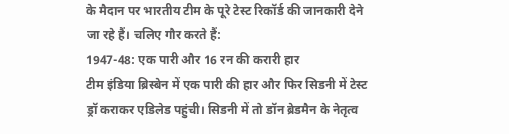के मैदान पर भारतीय टीम के पूरे टेस्ट रिकॉर्ड की जानकारी देने जा रहे हैं। चलिए गौर करते हैं:
1947-48: एक पारी और 16 रन की करारी हार
टीम इंडिया ब्रिस्बेन में एक पारी की हार और फिर सिडनी में टेस्ट ड्रॉ कराकर एडिलेड पहुंची। सिडनी में तो डॉन ब्रेडमैन के नेतृत्व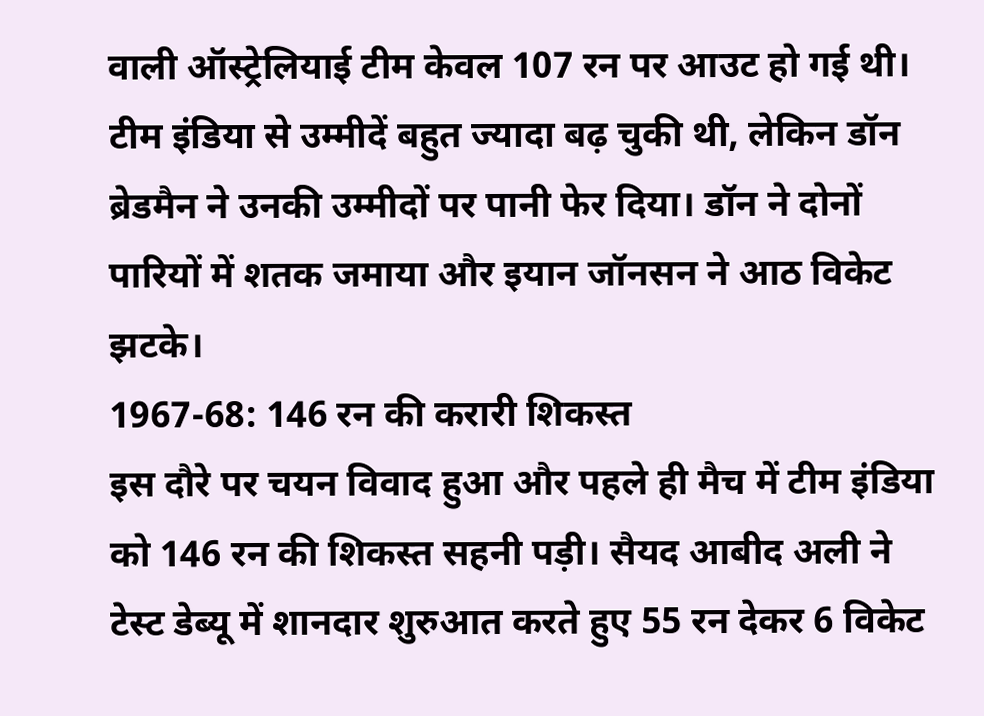वाली ऑस्ट्रेलियाई टीम केवल 107 रन पर आउट हो गई थी। टीम इंडिया से उम्मीदें बहुत ज्यादा बढ़ चुकी थी, लेकिन डॉन ब्रेडमैन ने उनकी उम्मीदों पर पानी फेर दिया। डॉन ने दोनों पारियों में शतक जमाया और इयान जॉनसन ने आठ विकेट झटके।
1967-68: 146 रन की करारी शिकस्त
इस दौरे पर चयन विवाद हुआ और पहले ही मैच में टीम इंडिया को 146 रन की शिकस्त सहनी पड़ी। सैयद आबीद अली ने टेस्ट डेब्यू में शानदार शुरुआत करते हुए 55 रन देकर 6 विकेट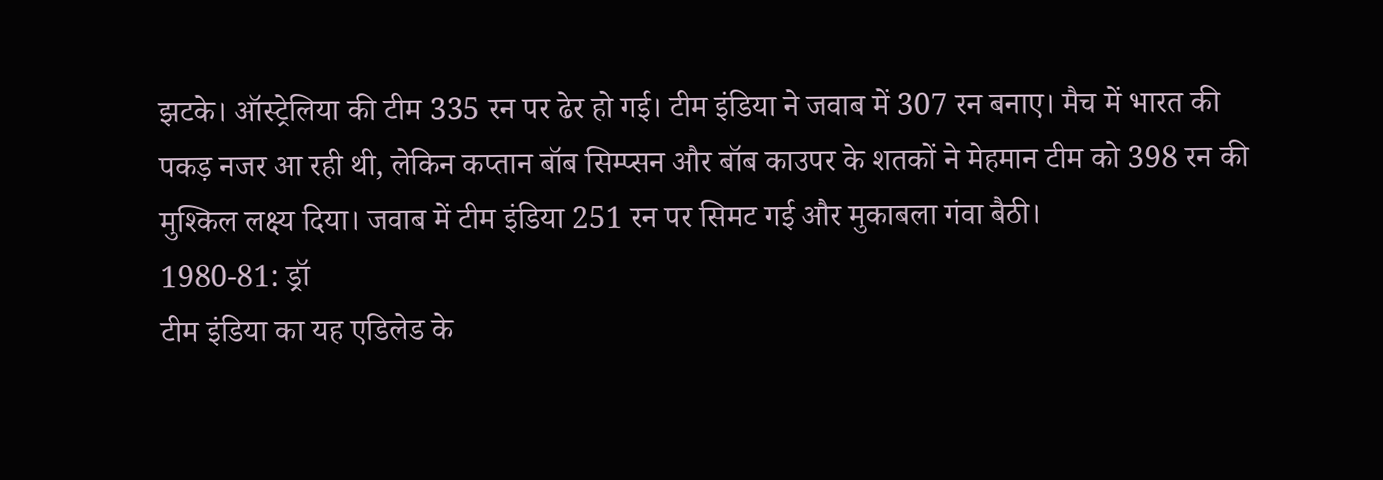झटके। ऑस्ट्रेलिया की टीम 335 रन पर ढेर हो गई। टीम इंडिया ने जवाब में 307 रन बनाए। मैच में भारत की पकड़ नजर आ रही थी, लेकिन कप्तान बॉब सिम्प्सन और बॉब काउपर के शतकों ने मेहमान टीम को 398 रन की मुश्किल लक्ष्य दिया। जवाब में टीम इंडिया 251 रन पर सिमट गई और मुकाबला गंवा बैठी।
1980-81: ड्रॉ
टीम इंडिया का यह एडिलेड के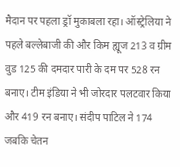मैदान पर पहला ड्रॉ मुकाबला रहा। ऑस्ट्रेलिया ने पहले बल्लेबाजी की और किम ह्यूज 213 व ग्रीम वुड 125 की दमदार पारी के दम पर 528 रन बनाए। टीम इंडिया ने भी जोरदार पलटवार किया और 419 रन बनाए। संदीप पाटिल ने 174 जबकि चेतन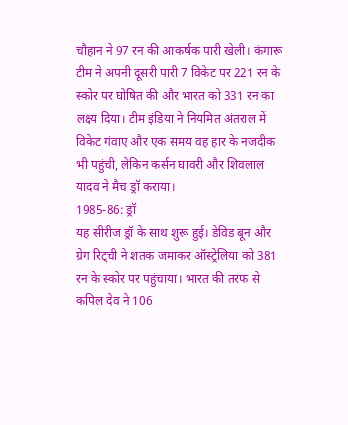चौहान ने 97 रन की आकर्षक पारी खेली। कंगारू टीम ने अपनी दूसरी पारी 7 विकेट पर 221 रन के स्कोर पर घोषित की और भारत को 331 रन का लक्ष्य दिया। टीम इंडिया ने नियमित अंतराल में विकेट गंवाए और एक समय वह हार के नजदीक भी पहुंची, लेकिन कर्सन घावरी और शिवलाल यादव ने मैच ड्रॉ कराया।
1985-86: ड्रॉ
यह सीरीज ड्रॉ के साथ शुरू हुई। डेविड बून और ग्रेग रिट्ची ने शतक जमाकर ऑस्ट्रेलिया को 381 रन के स्कोर पर पहुंचाया। भारत की तरफ से कपिल देव ने 106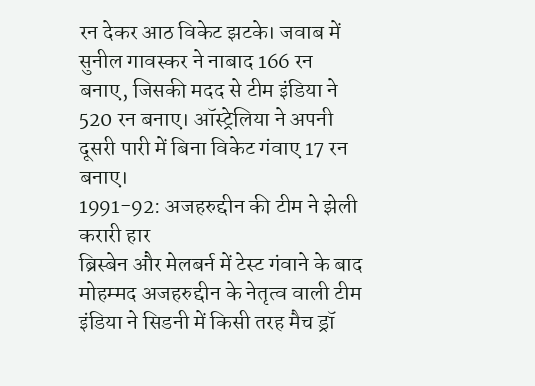रन देकर आठ विकेट झटके। जवाब में सुनील गावस्कर ने नाबाद 166 रन बनाए, जिसकी मदद से टीम इंडिया ने 520 रन बनाए। ऑस्ट्रेलिया ने अपनी दूसरी पारी में बिना विकेट गंवाए 17 रन बनाए।
1991-92: अजहरुद्दीन की टीम ने झेली करारी हार
ब्रिस्बेन और मेलबर्न में टेस्ट गंवाने के बाद मोहम्मद अजहरुद्दीन के नेतृत्व वाली टीम इंडिया ने सिडनी में किसी तरह मैच ड्रॉ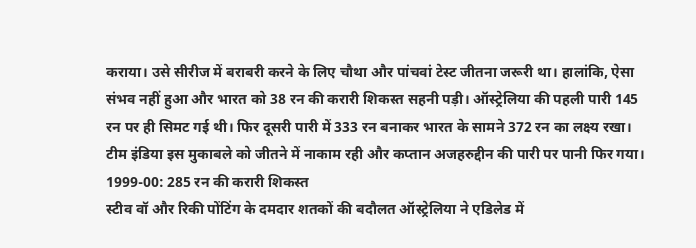कराया। उसे सीरीज में बराबरी करने के लिए चौथा और पांचवां टेस्ट जीतना जरूरी था। हालांकि, ऐसा संभव नहीं हुआ और भारत को 38 रन की करारी शिकस्त सहनी पड़ी। ऑस्ट्रेलिया की पहली पारी 145 रन पर ही सिमट गई थी। फिर दूसरी पारी में 333 रन बनाकर भारत के सामने 372 रन का लक्ष्य रखा। टीम इंडिया इस मुकाबले को जीतने में नाकाम रही और कप्तान अजहरुद्दीन की पारी पर पानी फिर गया।
1999-00: 285 रन की करारी शिकस्त
स्टीव वॉ और रिकी पोंटिंग के दमदार शतकों की बदौलत ऑस्ट्रेलिया ने एडिलेड में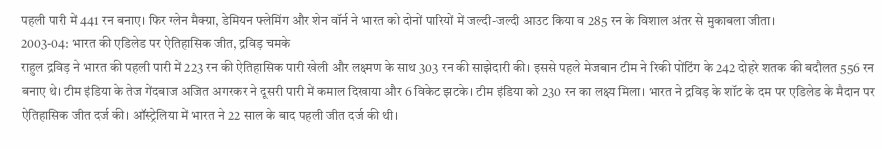पहली पारी में 441 रन बनाए। फिर ग्लेन मैक्ग्रा, डेमियन फ्लेमिंग और शेन वॉर्न ने भारत को दोनों पारियों में जल्दी-जल्दी आउट किया व 285 रन के विशाल अंतर से मुकाबला जीता।
2003-04: भारत की एडिलेड पर ऐतिहासिक जीत, द्रविड़ चमके
राहुल द्रविड़ ने भारत की पहली पारी में 223 रन की ऐतिहासिक पारी खेली और लक्ष्मण के साथ 303 रन की साझेदारी की। इससे पहले मेजबान टीम ने रिकी पोंटिंग के 242 दोहरे शतक की बदौलत 556 रन बनाए थे। टीम इंडिया के तेज गेंदबाज अजित अगरकर ने दूसरी पारी में कमाल दिखाया और 6 विकेट झटके। टीम इंडिया को 230 रन का लक्ष्य मिला। भारत ने द्रविड़ के शॉट के दम पर एडिलेड के मैदान पर ऐतिहासिक जीत दर्ज की। ऑस्ट्रेलिया में भारत ने 22 साल के बाद पहली जीत दर्ज की थी।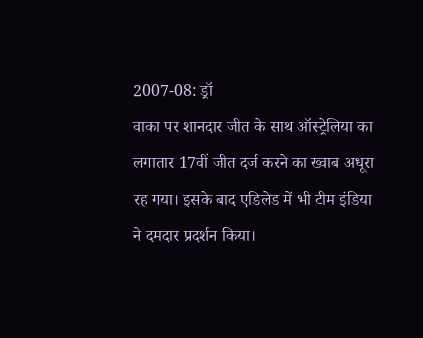2007-08: ड्रॉ
वाका पर शानदार जीत के साथ ऑस्ट्रेलिया का लगातार 17वीं जीत दर्ज करने का ख्वाब अधूरा रह गया। इसके बाद एडिलेड में भी टीम इंडिया ने दमदार प्रदर्शन किया।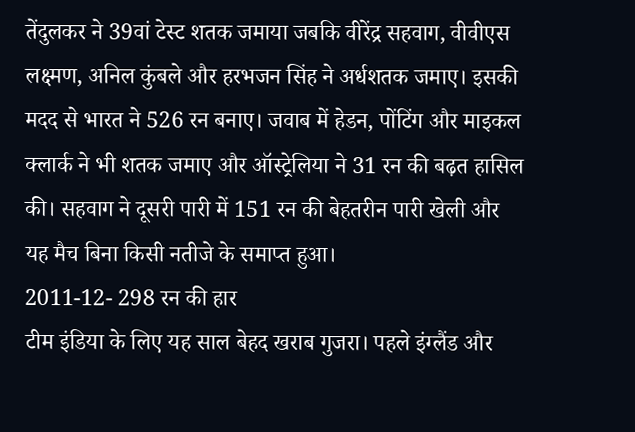तेंदुलकर ने 39वां टेस्ट शतक जमाया जबकि वीरेंद्र सहवाग, वीवीएस लक्ष्मण, अनिल कुंबले और हरभजन सिंह ने अर्धशतक जमाए। इसकी मदद से भारत ने 526 रन बनाए। जवाब में हेडन, पोंटिंग और माइकल क्लार्क ने भी शतक जमाए और ऑस्ट्रेलिया ने 31 रन की बढ़त हासिल की। सहवाग ने दूसरी पारी में 151 रन की बेहतरीन पारी खेली और यह मैच बिना किसी नतीजे के समाप्त हुआ।
2011-12- 298 रन की हार
टीम इंडिया के लिए यह साल बेहद खराब गुजरा। पहले इंग्लैंड और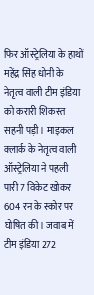फिर ऑस्ट्रेलिया के हाथों महेंद्र सिंह धोनी के नेतृत्व वाली टीम इंडिया को करारी शिकस्त सहनी पड़ी। माइकल क्लार्क के नेतृत्व वाली ऑस्ट्रेलिया ने पहली पारी 7 विकेट खोकर 604 रन के स्कोर पर घोषित की। जवाब में टीम इंडिया 272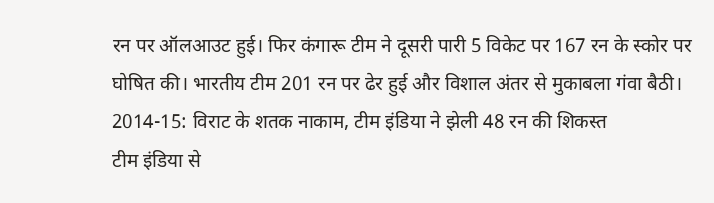रन पर ऑलआउट हुई। फिर कंगारू टीम ने दूसरी पारी 5 विकेट पर 167 रन के स्कोर पर घोषित की। भारतीय टीम 201 रन पर ढेर हुई और विशाल अंतर से मुकाबला गंवा बैठी।
2014-15: विराट के शतक नाकाम, टीम इंडिया ने झेली 48 रन की शिकस्त
टीम इंडिया से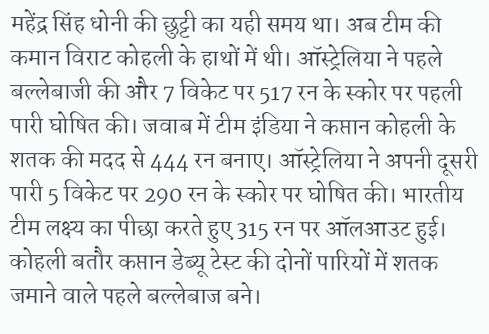महेंद्र सिंह धोनी की छुट्टी का यही समय था। अब टीम की कमान विराट कोहली के हाथों में थी। ऑस्ट्रेलिया ने पहले बल्लेबाजी की और 7 विकेट पर 517 रन के स्कोर पर पहली पारी घोषित की। जवाब में टीम इंडिया ने कप्तान कोहली के शतक की मदद से 444 रन बनाए। ऑस्ट्रेलिया ने अपनी दूसरी पारी 5 विकेट पर 290 रन के स्कोर पर घोषित की। भारतीय टीम लक्ष्य का पीछा करते हुए 315 रन पर ऑलआउट हुई। कोहली बतौर कप्तान डेब्यू टेस्ट की दोनों पारियों में शतक जमाने वाले पहले बल्लेबाज बने।